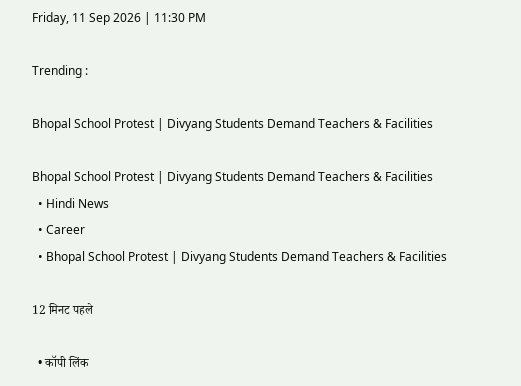Friday, 11 Sep 2026 | 11:30 PM

Trending :

Bhopal School Protest | Divyang Students Demand Teachers & Facilities

Bhopal School Protest | Divyang Students Demand Teachers & Facilities
  • Hindi News
  • Career
  • Bhopal School Protest | Divyang Students Demand Teachers & Facilities

12 मिनट पहले

  • कॉपी लिंक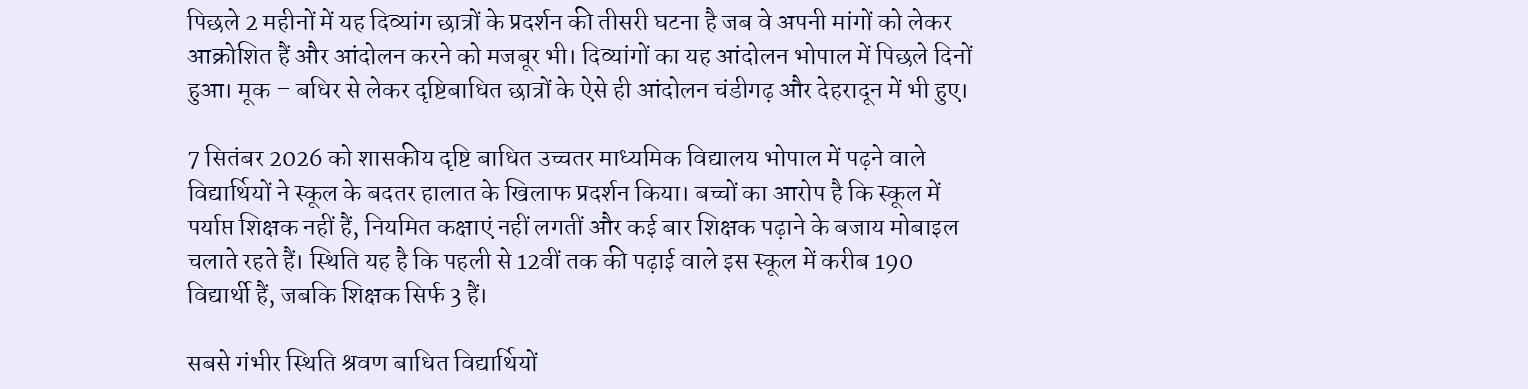पिछले 2 महीनों में यह दिव्यांग छात्रों के प्रदर्शन की तीसरी घटना है जब वे अपनी मांगों को लेकर आक्रोशित हैं और आंदोलन करने को मजबूर भी। दिव्यांगों का यह आंदोलन भोपाल में पिछले दिनों हुआ। मूक – बधिर से लेकर दृष्टिबाधित छात्रों के ऐसे ही आंदोलन चंडीगढ़ और देहरादून में भी हुए।

7 सितंबर 2026 को शासकीय दृष्टि बाधित उच्चतर माध्यमिक विद्यालय भोपाल में पढ़ने वाले विद्यार्थियों ने स्कूल के बदतर हालात के खिलाफ प्रदर्शन किया। बच्चों का आरोप है कि स्कूल में पर्याप्त शिक्षक नहीं हैं, नियमित कक्षाएं नहीं लगतीं और कई बार शिक्षक पढ़ाने के बजाय मोबाइल चलाते रहते हैं। स्थिति यह है कि पहली से 12वीं तक की पढ़ाई वाले इस स्कूल में करीब 190 विद्यार्थी हैं, जबकि शिक्षक सिर्फ 3 हैं।

सबसे गंभीर स्थिति श्रवण बाधित विद्यार्थियों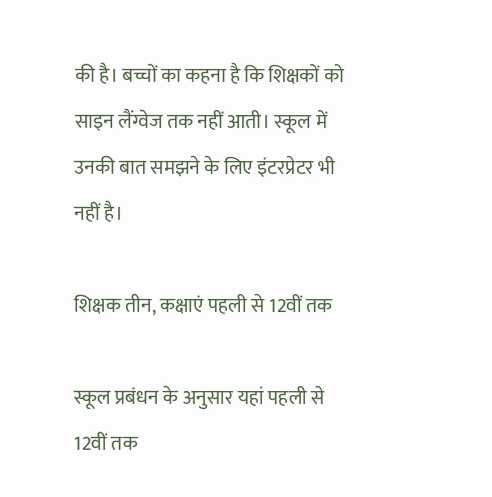की है। बच्चों का कहना है कि शिक्षकों को साइन लैंग्वेज तक नहीं आती। स्कूल में उनकी बात समझने के लिए इंटरप्रेटर भी नहीं है।

शिक्षक तीन, कक्षाएं पहली से 12वीं तक

स्कूल प्रबंधन के अनुसार यहां पहली से 12वीं तक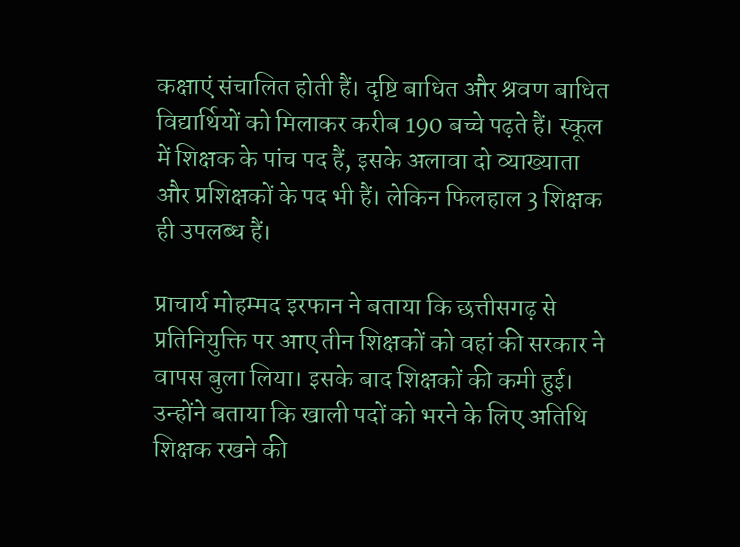कक्षाएं संचालित होती हैं। दृष्टि बाधित और श्रवण बाधित विद्यार्थियों को मिलाकर करीब 190 बच्चे पढ़ते हैं। स्कूल में शिक्षक के पांच पद हैं, इसके अलावा दो व्याख्याता और प्रशिक्षकों के पद भी हैं। लेकिन फिलहाल 3 शिक्षक ही उपलब्ध हैं।

प्राचार्य मोहम्मद इरफान ने बताया कि छत्तीसगढ़ से प्रतिनियुक्ति पर आए तीन शिक्षकों को वहां की सरकार ने वापस बुला लिया। इसके बाद शिक्षकों की कमी हुई। उन्होंने बताया कि खाली पदों को भरने के लिए अतिथि शिक्षक रखने की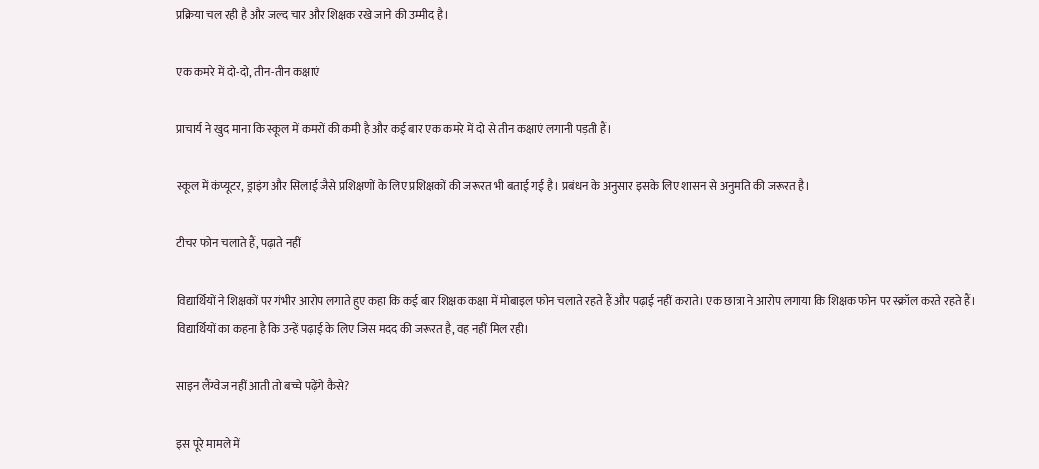प्रक्रिया चल रही है और जल्द चार और शिक्षक रखे जाने की उम्मीद है।

एक कमरे में दो-दो, तीन-तीन कक्षाएं

प्राचार्य ने खुद माना कि स्कूल में कमरों की कमी है और कई बार एक कमरे में दो से तीन कक्षाएं लगानी पड़ती हैं।

स्कूल में कंप्यूटर, ड्राइंग और सिलाई जैसे प्रशिक्षणों के लिए प्रशिक्षकों की जरूरत भी बताई गई है। प्रबंधन के अनुसार इसके लिए शासन से अनुमति की जरूरत है।

टीचर फोन चलाते हैं, पढ़ाते नहीं

विद्यार्थियों ने शिक्षकों पर गंभीर आरोप लगाते हुए कहा कि कई बार शिक्षक कक्षा में मोबाइल फोन चलाते रहते हैं और पढ़ाई नहीं कराते। एक छात्रा ने आरोप लगाया कि शिक्षक फोन पर स्क्रॉल करते रहते हैं। विद्यार्थियों का कहना है कि उन्हें पढ़ाई के लिए जिस मदद की जरूरत है, वह नहीं मिल रही।

साइन लैंग्वेज नहीं आती तो बच्चे पढ़ेंगे कैसे?

इस पूरे मामले में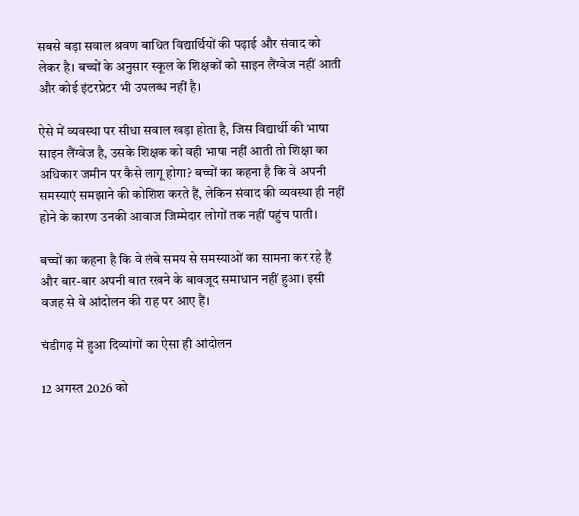सबसे बड़ा सवाल श्रवण बाधित विद्यार्थियों की पढ़ाई और संवाद को लेकर है। बच्चों के अनुसार स्कूल के शिक्षकों को साइन लैंग्वेज नहीं आती और कोई इंटरप्रेटर भी उपलब्ध नहीं है।

ऐसे में व्यवस्था पर सीधा सवाल खड़ा होता है, जिस विद्यार्थी की भाषा साइन लैंग्वेज है, उसके शिक्षक को वही भाषा नहीं आती तो शिक्षा का अधिकार जमीन पर कैसे लागू होगा? बच्चों का कहना है कि वे अपनी समस्याएं समझाने की कोशिश करते हैं, लेकिन संवाद की व्यवस्था ही नहीं होने के कारण उनकी आवाज जिम्मेदार लोगों तक नहीं पहुंच पाती।

बच्चों का कहना है कि वे लंबे समय से समस्याओं का सामना कर रहे हैं और बार-बार अपनी बात रखने के बावजूद समाधान नहीं हुआ। इसी वजह से वे आंदोलन की राह पर आए हैं।

चंडीगढ़ में हुआ दिव्यांगों का ऐसा ही आंदोलन

12 अगस्त 2026 को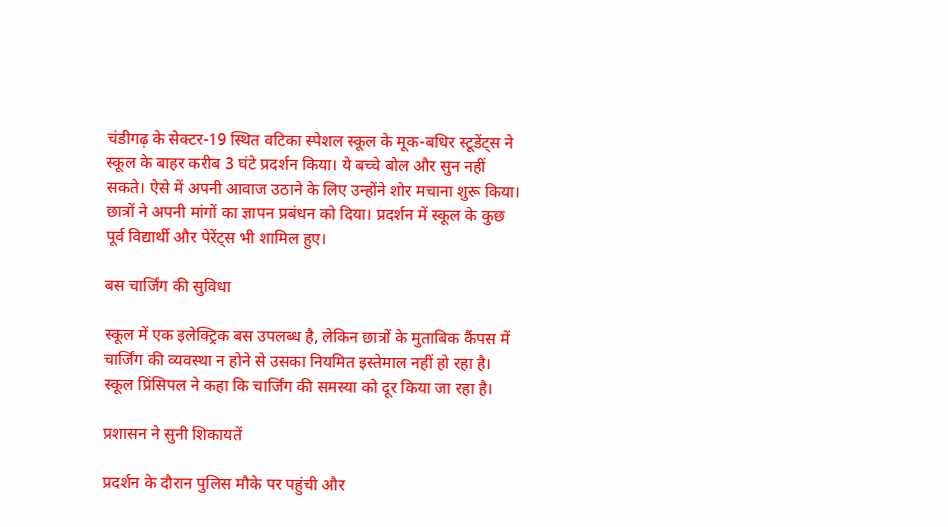चंडीगढ़ के सेक्टर-19 स्थित वटिका स्पेशल स्कूल के मूक-बधिर स्टूडेंट्स ने स्कूल के बाहर करीब 3 घंटे प्रदर्शन किया। ये बच्चे बोल और सुन नहीं सकते। ऐसे में अपनी आवाज उठाने के लिए उन्होंने शोर मचाना शुरू किया। छात्रों ने अपनी मांगों का ज्ञापन प्रबंधन को दिया। प्रदर्शन में स्कूल के कुछ पूर्व विद्यार्थी और पेरेंट्स भी शामिल हुए।

बस चार्जिंग की सुविधा

स्कूल में एक इलेक्ट्रिक बस उपलब्ध है, लेकिन छात्रों के मुताबिक कैंपस में चार्जिंग की व्यवस्था न होने से उसका नियमित इस्तेमाल नहीं हो रहा है। स्कूल प्रिंसिपल ने कहा कि चार्जिंग की समस्या को दूर किया जा रहा है।

प्रशासन ने सुनी शिकायतें

प्रदर्शन के दौरान पुलिस मौके पर पहुंची और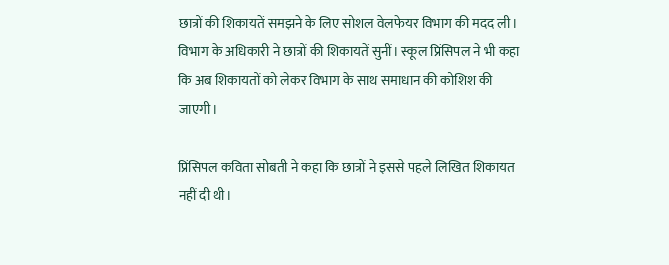छात्रों की शिकायतें समझने के लिए सोशल वेलफेयर विभाग की मदद ली। विभाग के अधिकारी ने छात्रों की शिकायतें सुनीं। स्कूल प्रिंसिपल ने भी कहा कि अब शिकायतों को लेकर विभाग के साथ समाधान की कोशिश की जाएगी।

प्रिंसिपल कविता सोबती ने कहा कि छात्रों ने इससे पहले लिखित शिकायत नहीं दी थी।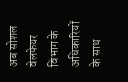अब सोशल वेलफेयर विभाग के अधिकारियों के साथ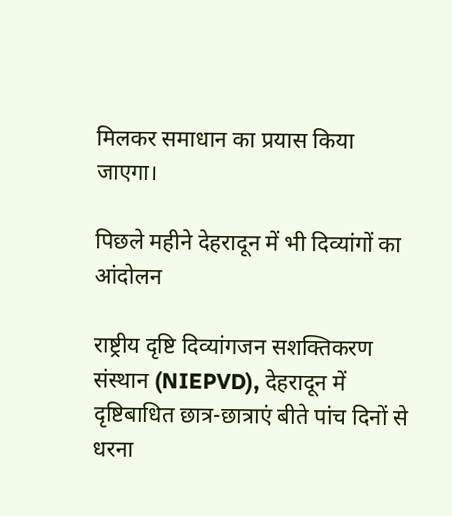मिलकर समाधान का प्रयास किया जाएगा।

पिछले महीने देहरादून में भी दिव्यांगों का आंदोलन

राष्ट्रीय दृष्टि दिव्यांगजन सशक्तिकरण संस्थान (NIEPVD), देहरादून में दृष्टिबाधित छात्र-छात्राएं बीते पांच दिनों से धरना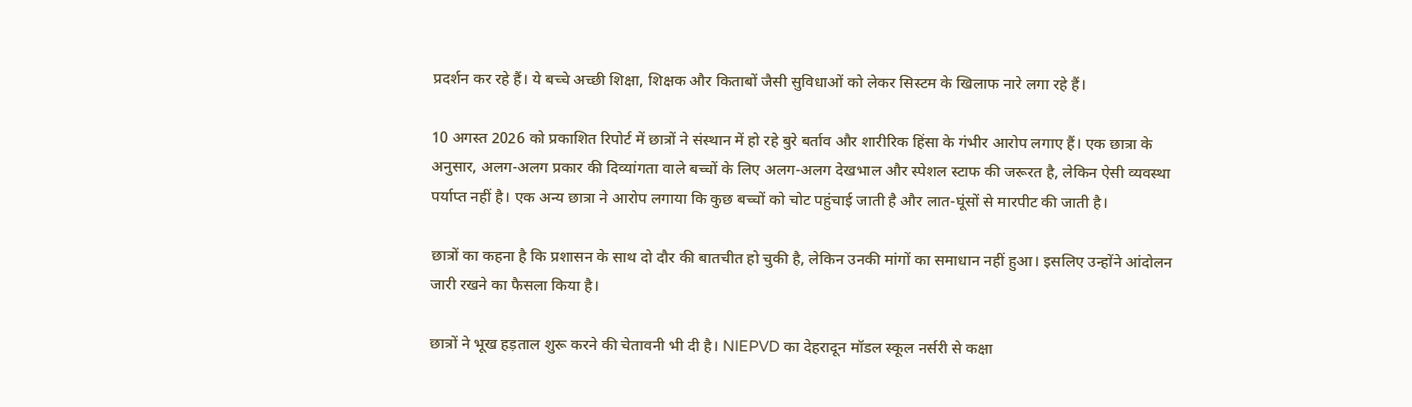प्रदर्शन कर रहे हैं। ये बच्चे अच्छी शिक्षा, शिक्षक और किताबों जैसी सुविधाओं को लेकर सिस्टम के खिलाफ नारे लगा रहे हैं।

10 अगस्त 2026 को प्रकाशित रिपोर्ट में छात्रों ने संस्थान में हो रहे बुरे बर्ताव और शारीरिक हिंसा के गंभीर आरोप लगाए हैं। एक छात्रा के अनुसार, अलग-अलग प्रकार की दिव्यांगता वाले बच्चों के लिए अलग-अलग देखभाल और स्पेशल स्टाफ की जरूरत है, लेकिन ऐसी व्यवस्था पर्याप्त नहीं है। एक अन्य छात्रा ने आरोप लगाया कि कुछ बच्चों को चोट पहुंचाई जाती है और लात-घूंसों से मारपीट की जाती है।

छात्रों का कहना है कि प्रशासन के साथ दो दौर की बातचीत हो चुकी है, लेकिन उनकी मांगों का समाधान नहीं हुआ। इसलिए उन्होंने आंदोलन जारी रखने का फैसला किया है।

छात्रों ने भूख हड़ताल शुरू करने की चेतावनी भी दी है। NIEPVD का देहरादून मॉडल स्कूल नर्सरी से कक्षा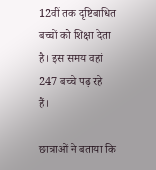12वीं तक दृष्टिबाधित बच्चों को शिक्षा देता है। इस समय वहां 247 बच्चे पढ़ रहे हैं।

छात्राओं ने बताया कि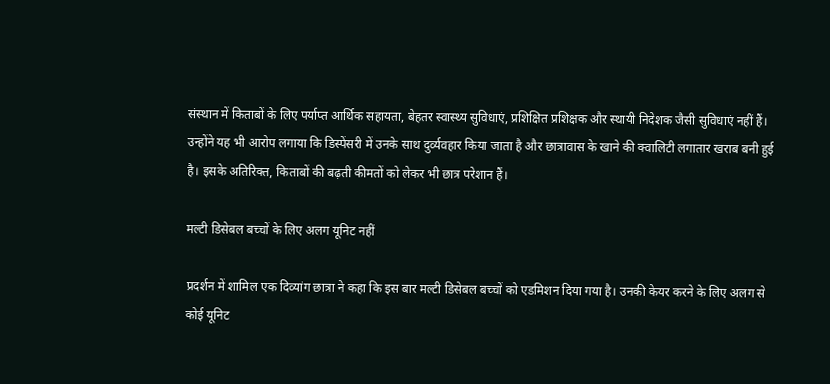संस्थान में किताबों के लिए पर्याप्त आर्थिक सहायता, बेहतर स्वास्थ्य सुविधाएं, प्रशिक्षित प्रशिक्षक और स्थायी निदेशक जैसी सुविधाएं नहीं हैं। उन्होंने यह भी आरोप लगाया कि डिस्पेंसरी में उनके साथ दुर्व्यवहार किया जाता है और छात्रावास के खाने की क्वालिटी लगातार खराब बनी हुई है। इसके अतिरिक्त, किताबों की बढ़ती कीमतों को लेकर भी छात्र परेशान हैं।

मल्टी डिसेबल बच्चों के लिए अलग यूनिट नहीं

प्रदर्शन में शामिल एक दिव्यांग छात्रा ने कहा कि इस बार मल्टी डिसेबल बच्चों को एडमिशन दिया गया है। उनकी केयर करने के लिए अलग से कोई यूनिट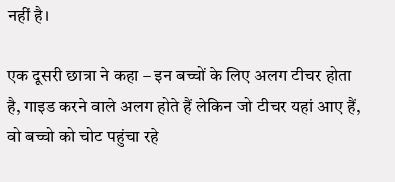नहीं है।

एक दूसरी छात्रा ने कहा – इन बच्चों के लिए अलग टीचर होता है, गाइड करने वाले अलग होते हैं लेकिन जो टीचर यहां आए हैं, वो बच्चो को चोट पहुंचा रहे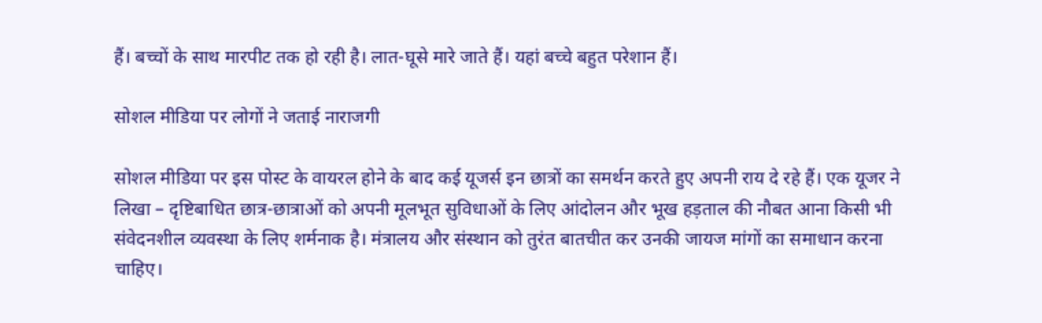हैं। बच्चों के साथ मारपीट तक हो रही है। लात-घूसे मारे जाते हैं। यहां बच्चे बहुत परेशान हैं।

सोशल मीडिया पर लोगों ने जताई नाराजगी

सोशल मीडिया पर इस पोस्ट के वायरल होने के बाद कई यूजर्स इन छात्रों का समर्थन करते हुए अपनी राय दे रहे हैं। एक यूजर ने लिखा – दृष्टिबाधित छात्र-छात्राओं को अपनी मूलभूत सुविधाओं के लिए आंदोलन और भूख हड़ताल की नौबत आना किसी भी संवेदनशील व्यवस्था के लिए शर्मनाक है। मंत्रालय और संस्थान को तुरंत बातचीत कर उनकी जायज मांगों का समाधान करना चाहिए।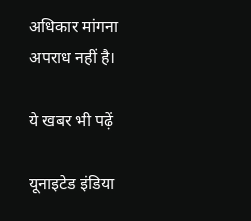अधिकार मांगना अपराध नहीं है।

ये खबर भी पढ़ें

यूनाइटेड इंडिया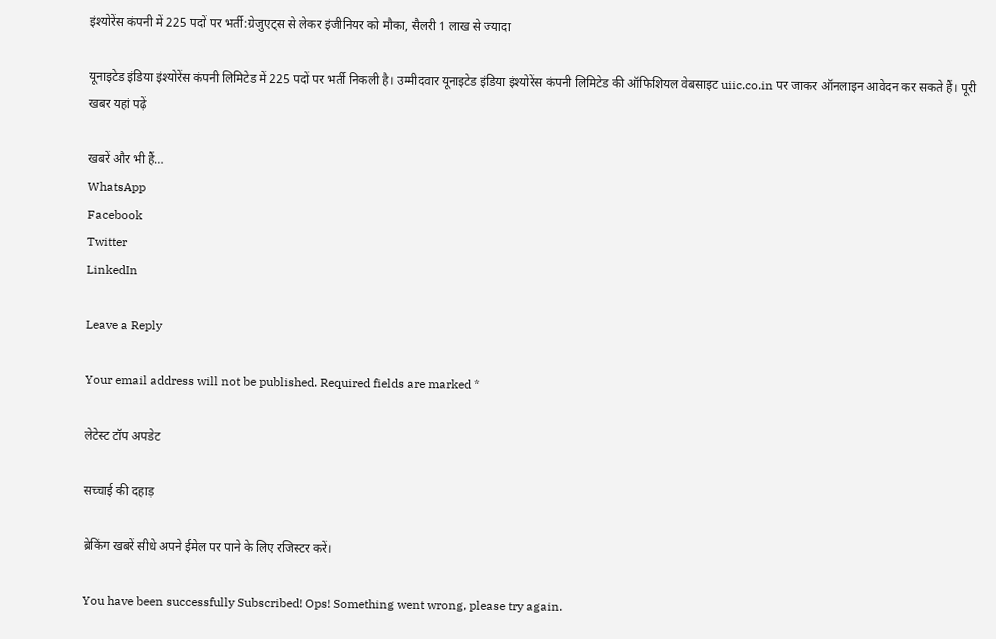इंश्योरेंस कंपनी में 225 पदों पर भर्ती:ग्रेजुएट्स से लेकर इंजीनियर को मौका, सैलरी 1 लाख से ज्यादा

यूनाइटेड इंडिया इंश्योरेंस कंपनी लिमिटेड में 225 पदों पर भर्ती निकली है। उम्मीदवार यूनाइटेड इंडिया इंश्योरेंस कंपनी लिमिटेड की ऑफिशियल वेबसाइट uiic.co.in पर जाकर ऑनलाइन आवेदन कर सकते हैं। पूरी खबर यहां पढ़ें

खबरें और भी हैं…
WhatsApp
Facebook
Twitter
LinkedIn

Leave a Reply

Your email address will not be published. Required fields are marked *

लेटेस्ट टॉप अपडेट

सच्चाई की दहाड़

ब्रेकिंग खबरें सीधे अपने ईमेल पर पाने के लिए रजिस्टर करें।

You have been successfully Subscribed! Ops! Something went wrong, please try again.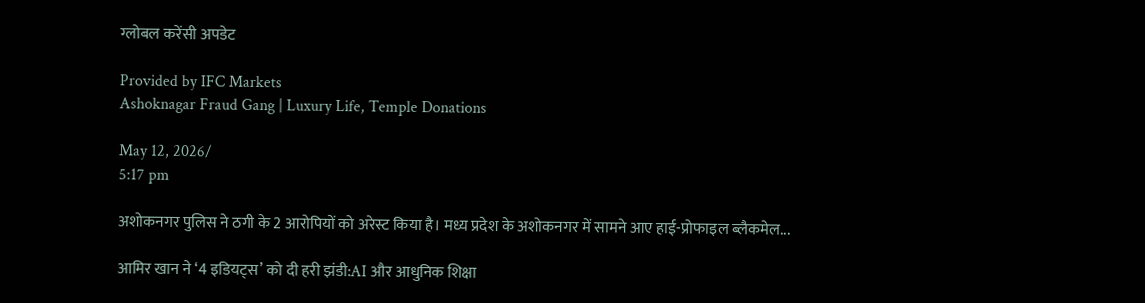ग्लोबल करेंसी अपडेट

Provided by IFC Markets
Ashoknagar Fraud Gang | Luxury Life, Temple Donations

May 12, 2026/
5:17 pm

अशोकनगर पुलिस ने ठगी के 2 आरोपियों को अरेस्ट किया है। मध्य प्रदेश के अशोकनगर में सामने आए हाई-प्रोफाइल ब्लैकमेल...

आमिर खान ने ‘4 इडियट्स’ को दी हरी झंडी:AI और आधुनिक शिक्षा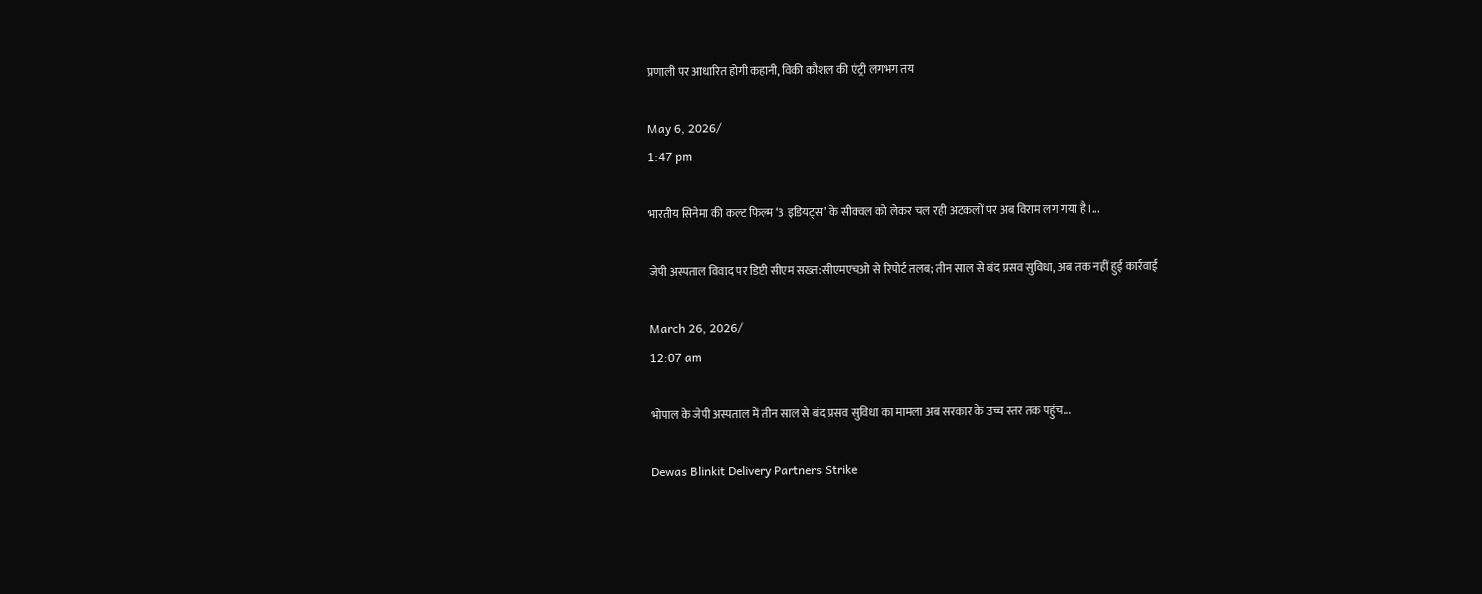प्रणाली पर आधारित होगी कहानी, विकी कौशल की एंट्री लगभग तय

May 6, 2026/
1:47 pm

भारतीय सिनेमा की कल्ट फिल्म ‘3 इडियट्स’ के सीक्वल को लेकर चल रही अटकलों पर अब विराम लग गया है।...

जेपी अस्पताल विवाद पर डिप्टी सीएम सख्त:सीएमएचओ से रिपोर्ट तलब; तीन साल से बंद प्रसव सुविधा, अब तक नहीं हुई कार्रवाई

March 26, 2026/
12:07 am

भोपाल के जेपी अस्पताल में तीन साल से बंद प्रसव सुविधा का मामला अब सरकार के उच्च स्तर तक पहुंच...

Dewas Blinkit Delivery Partners Strike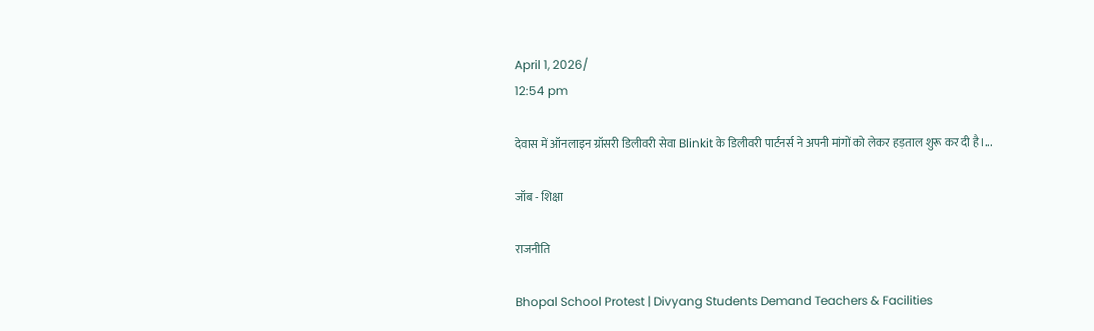April 1, 2026/
12:54 pm

देवास में ऑनलाइन ग्रॉसरी डिलीवरी सेवा Blinkit के डिलीवरी पार्टनर्स ने अपनी मांगों को लेकर हड़ताल शुरू कर दी है।...

जॉब - शिक्षा

राजनीति

Bhopal School Protest | Divyang Students Demand Teachers & Facilities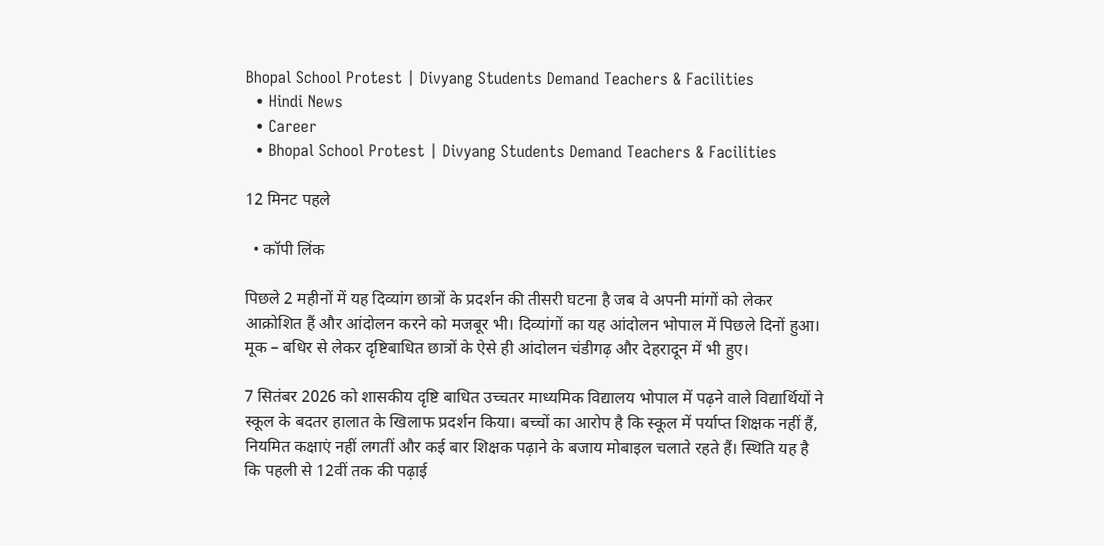Bhopal School Protest | Divyang Students Demand Teachers & Facilities
  • Hindi News
  • Career
  • Bhopal School Protest | Divyang Students Demand Teachers & Facilities

12 मिनट पहले

  • कॉपी लिंक

पिछले 2 महीनों में यह दिव्यांग छात्रों के प्रदर्शन की तीसरी घटना है जब वे अपनी मांगों को लेकर आक्रोशित हैं और आंदोलन करने को मजबूर भी। दिव्यांगों का यह आंदोलन भोपाल में पिछले दिनों हुआ। मूक – बधिर से लेकर दृष्टिबाधित छात्रों के ऐसे ही आंदोलन चंडीगढ़ और देहरादून में भी हुए।

7 सितंबर 2026 को शासकीय दृष्टि बाधित उच्चतर माध्यमिक विद्यालय भोपाल में पढ़ने वाले विद्यार्थियों ने स्कूल के बदतर हालात के खिलाफ प्रदर्शन किया। बच्चों का आरोप है कि स्कूल में पर्याप्त शिक्षक नहीं हैं, नियमित कक्षाएं नहीं लगतीं और कई बार शिक्षक पढ़ाने के बजाय मोबाइल चलाते रहते हैं। स्थिति यह है कि पहली से 12वीं तक की पढ़ाई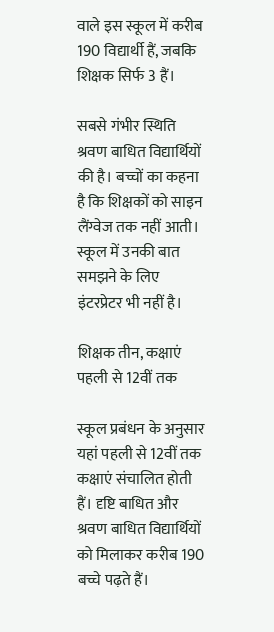वाले इस स्कूल में करीब 190 विद्यार्थी हैं, जबकि शिक्षक सिर्फ 3 हैं।

सबसे गंभीर स्थिति श्रवण बाधित विद्यार्थियों की है। बच्चों का कहना है कि शिक्षकों को साइन लैंग्वेज तक नहीं आती। स्कूल में उनकी बात समझने के लिए इंटरप्रेटर भी नहीं है।

शिक्षक तीन, कक्षाएं पहली से 12वीं तक

स्कूल प्रबंधन के अनुसार यहां पहली से 12वीं तक कक्षाएं संचालित होती हैं। दृष्टि बाधित और श्रवण बाधित विद्यार्थियों को मिलाकर करीब 190 बच्चे पढ़ते हैं।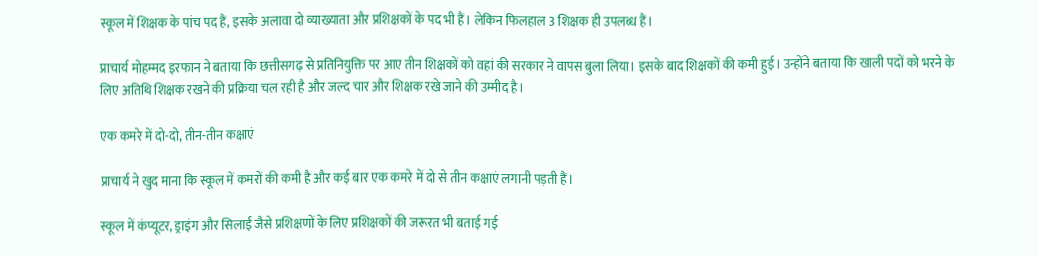स्कूल में शिक्षक के पांच पद हैं, इसके अलावा दो व्याख्याता और प्रशिक्षकों के पद भी हैं। लेकिन फिलहाल 3 शिक्षक ही उपलब्ध हैं।

प्राचार्य मोहम्मद इरफान ने बताया कि छत्तीसगढ़ से प्रतिनियुक्ति पर आए तीन शिक्षकों को वहां की सरकार ने वापस बुला लिया। इसके बाद शिक्षकों की कमी हुई। उन्होंने बताया कि खाली पदों को भरने के लिए अतिथि शिक्षक रखने की प्रक्रिया चल रही है और जल्द चार और शिक्षक रखे जाने की उम्मीद है।

एक कमरे में दो-दो, तीन-तीन कक्षाएं

प्राचार्य ने खुद माना कि स्कूल में कमरों की कमी है और कई बार एक कमरे में दो से तीन कक्षाएं लगानी पड़ती हैं।

स्कूल में कंप्यूटर, ड्राइंग और सिलाई जैसे प्रशिक्षणों के लिए प्रशिक्षकों की जरूरत भी बताई गई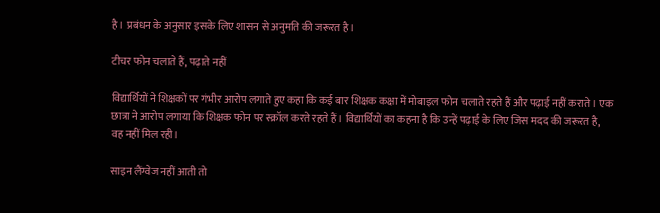है। प्रबंधन के अनुसार इसके लिए शासन से अनुमति की जरूरत है।

टीचर फोन चलाते हैं, पढ़ाते नहीं

विद्यार्थियों ने शिक्षकों पर गंभीर आरोप लगाते हुए कहा कि कई बार शिक्षक कक्षा में मोबाइल फोन चलाते रहते हैं और पढ़ाई नहीं कराते। एक छात्रा ने आरोप लगाया कि शिक्षक फोन पर स्क्रॉल करते रहते हैं। विद्यार्थियों का कहना है कि उन्हें पढ़ाई के लिए जिस मदद की जरूरत है, वह नहीं मिल रही।

साइन लैंग्वेज नहीं आती तो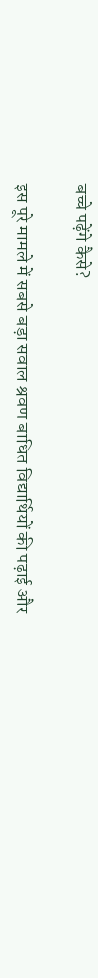बच्चे पढ़ेंगे कैसे?

इस पूरे मामले में सबसे बड़ा सवाल श्रवण बाधित विद्यार्थियों की पढ़ाई और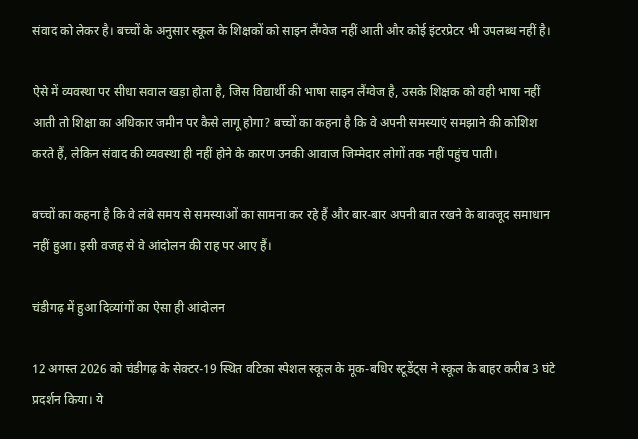संवाद को लेकर है। बच्चों के अनुसार स्कूल के शिक्षकों को साइन लैंग्वेज नहीं आती और कोई इंटरप्रेटर भी उपलब्ध नहीं है।

ऐसे में व्यवस्था पर सीधा सवाल खड़ा होता है, जिस विद्यार्थी की भाषा साइन लैंग्वेज है, उसके शिक्षक को वही भाषा नहीं आती तो शिक्षा का अधिकार जमीन पर कैसे लागू होगा? बच्चों का कहना है कि वे अपनी समस्याएं समझाने की कोशिश करते हैं, लेकिन संवाद की व्यवस्था ही नहीं होने के कारण उनकी आवाज जिम्मेदार लोगों तक नहीं पहुंच पाती।

बच्चों का कहना है कि वे लंबे समय से समस्याओं का सामना कर रहे हैं और बार-बार अपनी बात रखने के बावजूद समाधान नहीं हुआ। इसी वजह से वे आंदोलन की राह पर आए हैं।

चंडीगढ़ में हुआ दिव्यांगों का ऐसा ही आंदोलन

12 अगस्त 2026 को चंडीगढ़ के सेक्टर-19 स्थित वटिका स्पेशल स्कूल के मूक-बधिर स्टूडेंट्स ने स्कूल के बाहर करीब 3 घंटे प्रदर्शन किया। ये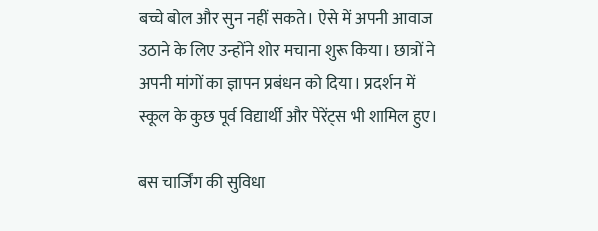बच्चे बोल और सुन नहीं सकते। ऐसे में अपनी आवाज उठाने के लिए उन्होंने शोर मचाना शुरू किया। छात्रों ने अपनी मांगों का ज्ञापन प्रबंधन को दिया। प्रदर्शन में स्कूल के कुछ पूर्व विद्यार्थी और पेरेंट्स भी शामिल हुए।

बस चार्जिंग की सुविधा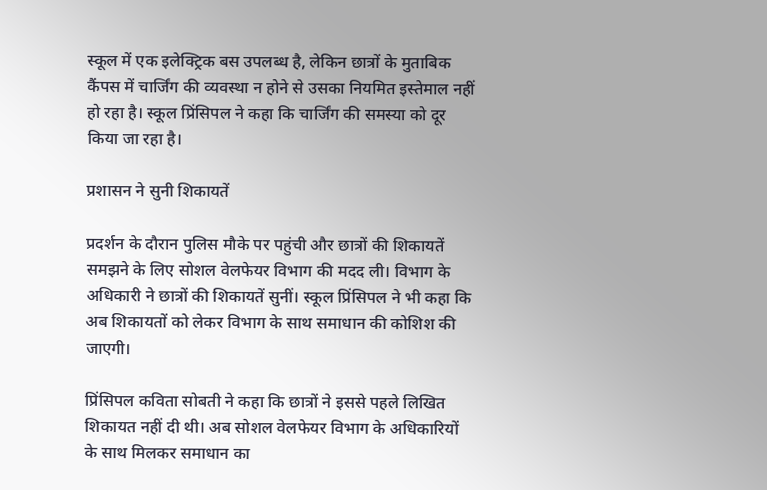स्कूल में एक इलेक्ट्रिक बस उपलब्ध है, लेकिन छात्रों के मुताबिक कैंपस में चार्जिंग की व्यवस्था न होने से उसका नियमित इस्तेमाल नहीं हो रहा है। स्कूल प्रिंसिपल ने कहा कि चार्जिंग की समस्या को दूर किया जा रहा है।

प्रशासन ने सुनी शिकायतें

प्रदर्शन के दौरान पुलिस मौके पर पहुंची और छात्रों की शिकायतें समझने के लिए सोशल वेलफेयर विभाग की मदद ली। विभाग के अधिकारी ने छात्रों की शिकायतें सुनीं। स्कूल प्रिंसिपल ने भी कहा कि अब शिकायतों को लेकर विभाग के साथ समाधान की कोशिश की जाएगी।

प्रिंसिपल कविता सोबती ने कहा कि छात्रों ने इससे पहले लिखित शिकायत नहीं दी थी। अब सोशल वेलफेयर विभाग के अधिकारियों के साथ मिलकर समाधान का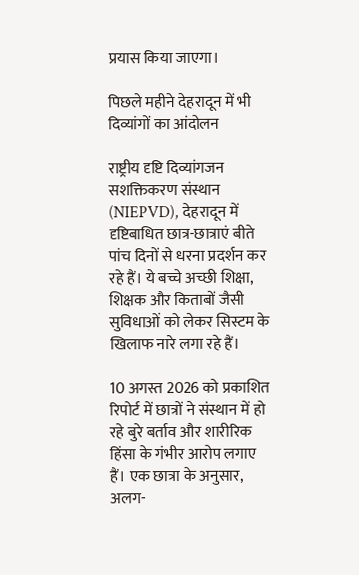प्रयास किया जाएगा।

पिछले महीने देहरादून में भी दिव्यांगों का आंदोलन

राष्ट्रीय दृष्टि दिव्यांगजन सशक्तिकरण संस्थान (NIEPVD), देहरादून में दृष्टिबाधित छात्र-छात्राएं बीते पांच दिनों से धरना प्रदर्शन कर रहे हैं। ये बच्चे अच्छी शिक्षा, शिक्षक और किताबों जैसी सुविधाओं को लेकर सिस्टम के खिलाफ नारे लगा रहे हैं।

10 अगस्त 2026 को प्रकाशित रिपोर्ट में छात्रों ने संस्थान में हो रहे बुरे बर्ताव और शारीरिक हिंसा के गंभीर आरोप लगाए हैं। एक छात्रा के अनुसार, अलग-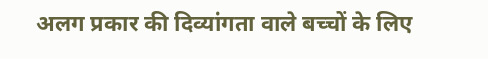अलग प्रकार की दिव्यांगता वाले बच्चों के लिए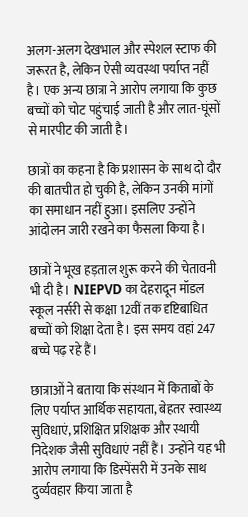अलग-अलग देखभाल और स्पेशल स्टाफ की जरूरत है, लेकिन ऐसी व्यवस्था पर्याप्त नहीं है। एक अन्य छात्रा ने आरोप लगाया कि कुछ बच्चों को चोट पहुंचाई जाती है और लात-घूंसों से मारपीट की जाती है।

छात्रों का कहना है कि प्रशासन के साथ दो दौर की बातचीत हो चुकी है, लेकिन उनकी मांगों का समाधान नहीं हुआ। इसलिए उन्होंने आंदोलन जारी रखने का फैसला किया है।

छात्रों ने भूख हड़ताल शुरू करने की चेतावनी भी दी है। NIEPVD का देहरादून मॉडल स्कूल नर्सरी से कक्षा 12वीं तक दृष्टिबाधित बच्चों को शिक्षा देता है। इस समय वहां 247 बच्चे पढ़ रहे हैं।

छात्राओं ने बताया कि संस्थान में किताबों के लिए पर्याप्त आर्थिक सहायता, बेहतर स्वास्थ्य सुविधाएं, प्रशिक्षित प्रशिक्षक और स्थायी निदेशक जैसी सुविधाएं नहीं हैं। उन्होंने यह भी आरोप लगाया कि डिस्पेंसरी में उनके साथ दुर्व्यवहार किया जाता है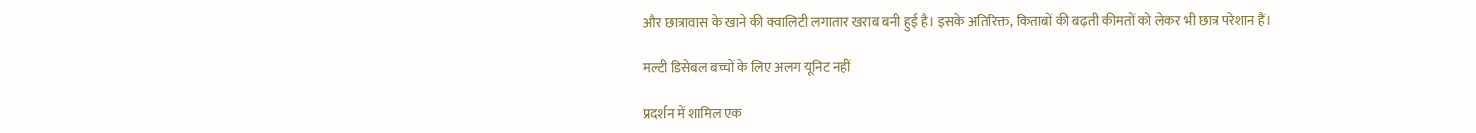और छात्रावास के खाने की क्वालिटी लगातार खराब बनी हुई है। इसके अतिरिक्त, किताबों की बढ़ती कीमतों को लेकर भी छात्र परेशान हैं।

मल्टी डिसेबल बच्चों के लिए अलग यूनिट नहीं

प्रदर्शन में शामिल एक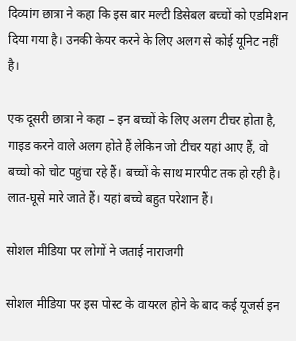दिव्यांग छात्रा ने कहा कि इस बार मल्टी डिसेबल बच्चों को एडमिशन दिया गया है। उनकी केयर करने के लिए अलग से कोई यूनिट नहीं है।

एक दूसरी छात्रा ने कहा – इन बच्चों के लिए अलग टीचर होता है, गाइड करने वाले अलग होते हैं लेकिन जो टीचर यहां आए हैं, वो बच्चो को चोट पहुंचा रहे हैं। बच्चों के साथ मारपीट तक हो रही है। लात-घूसे मारे जाते हैं। यहां बच्चे बहुत परेशान हैं।

सोशल मीडिया पर लोगों ने जताई नाराजगी

सोशल मीडिया पर इस पोस्ट के वायरल होने के बाद कई यूजर्स इन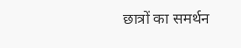छात्रों का समर्थन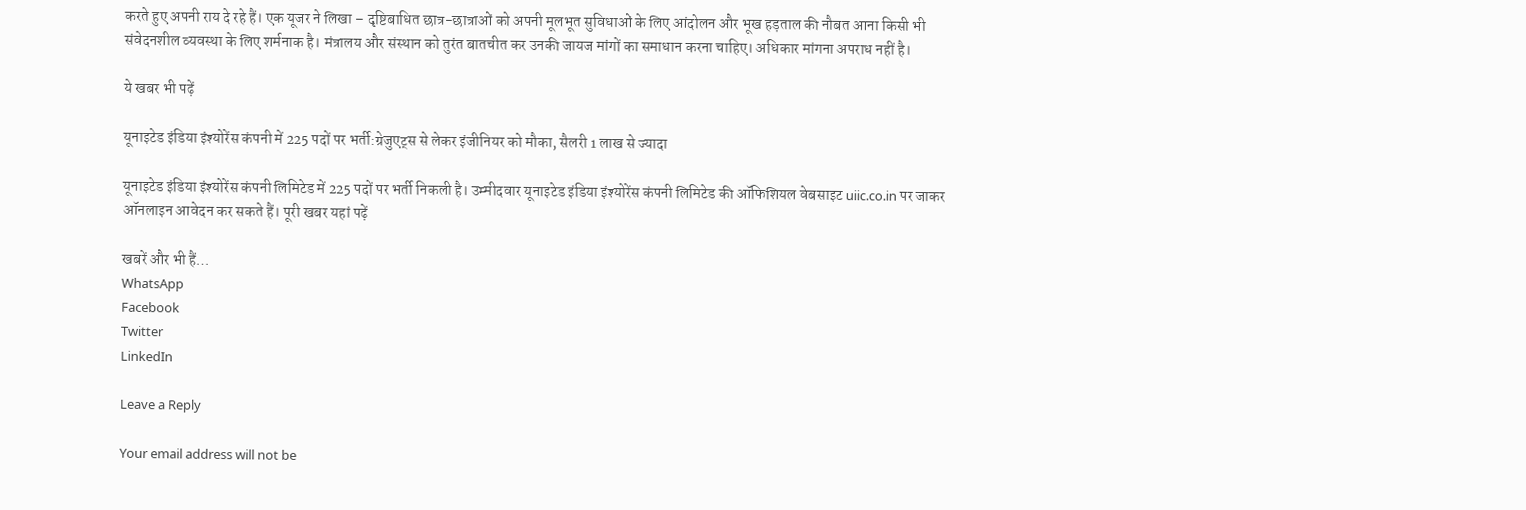करते हुए अपनी राय दे रहे हैं। एक यूजर ने लिखा – दृष्टिबाधित छात्र-छात्राओं को अपनी मूलभूत सुविधाओं के लिए आंदोलन और भूख हड़ताल की नौबत आना किसी भी संवेदनशील व्यवस्था के लिए शर्मनाक है। मंत्रालय और संस्थान को तुरंत बातचीत कर उनकी जायज मांगों का समाधान करना चाहिए। अधिकार मांगना अपराध नहीं है।

ये खबर भी पढ़ें

यूनाइटेड इंडिया इंश्योरेंस कंपनी में 225 पदों पर भर्ती:ग्रेजुएट्स से लेकर इंजीनियर को मौका, सैलरी 1 लाख से ज्यादा

यूनाइटेड इंडिया इंश्योरेंस कंपनी लिमिटेड में 225 पदों पर भर्ती निकली है। उम्मीदवार यूनाइटेड इंडिया इंश्योरेंस कंपनी लिमिटेड की ऑफिशियल वेबसाइट uiic.co.in पर जाकर ऑनलाइन आवेदन कर सकते हैं। पूरी खबर यहां पढ़ें

खबरें और भी हैं…
WhatsApp
Facebook
Twitter
LinkedIn

Leave a Reply

Your email address will not be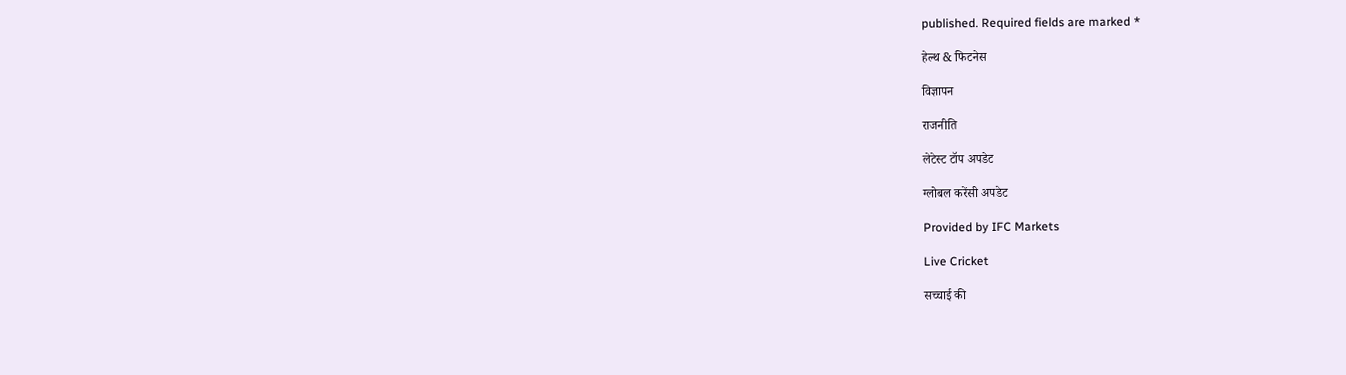published. Required fields are marked *

हेल्थ & फिटनेस

विज्ञापन

राजनीति

लेटेस्ट टॉप अपडेट

ग्लोबल करेंसी अपडेट

Provided by IFC Markets

Live Cricket

सच्चाई की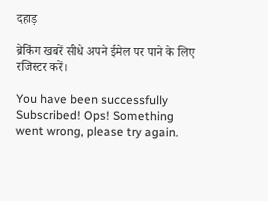दहाड़

ब्रेकिंग खबरें सीधे अपने ईमेल पर पाने के लिए रजिस्टर करें।

You have been successfully Subscribed! Ops! Something went wrong, please try again.